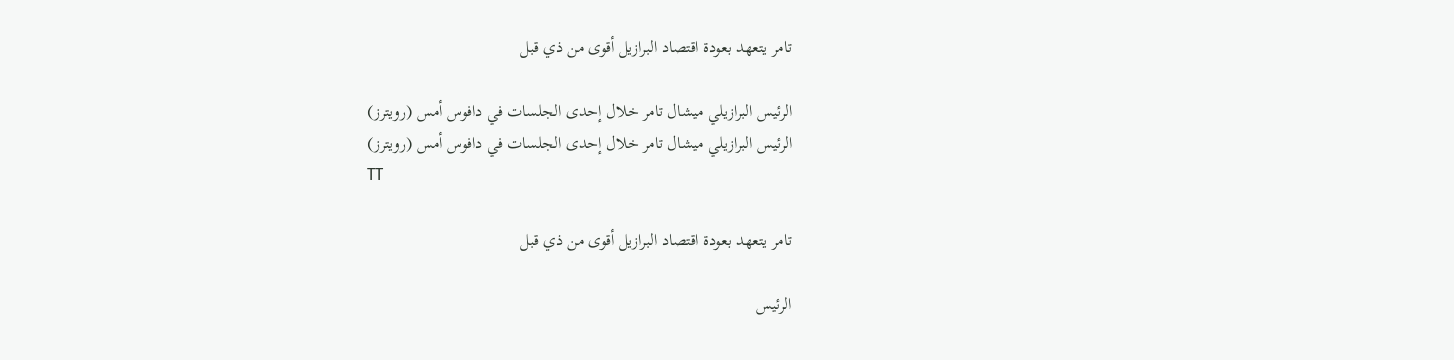تامر يتعهد بعودة اقتصاد البرازيل أقوى من ذي قبل

الرئيس البرازيلي ميشال تامر خلال إحدى الجلسات في دافوس أمس (رويترز)
الرئيس البرازيلي ميشال تامر خلال إحدى الجلسات في دافوس أمس (رويترز)
TT

تامر يتعهد بعودة اقتصاد البرازيل أقوى من ذي قبل

الرئيس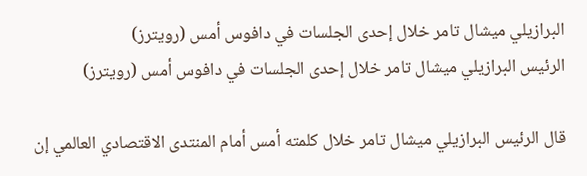البرازيلي ميشال تامر خلال إحدى الجلسات في دافوس أمس (رويترز)
الرئيس البرازيلي ميشال تامر خلال إحدى الجلسات في دافوس أمس (رويترز)

قال الرئيس البرازيلي ميشال تامر خلال كلمته أمس أمام المنتدى الاقتصادي العالمي إن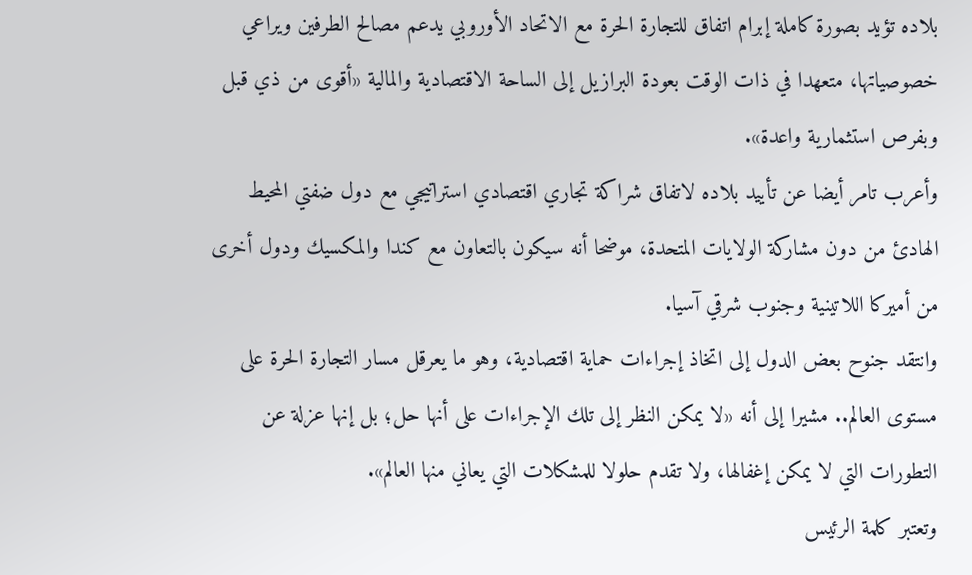بلاده تؤيد بصورة كاملة إبرام اتفاق للتجارة الحرة مع الاتحاد الأوروبي يدعم مصالح الطرفين ويراعي خصوصياتها، متعهدا في ذات الوقت بعودة البرازيل إلى الساحة الاقتصادية والمالية «أقوى من ذي قبل وبفرص استثمارية واعدة».
وأعرب تامر أيضا عن تأييد بلاده لاتفاق شراكة تجاري اقتصادي استراتيجي مع دول ضفتي المحيط الهادئ من دون مشاركة الولايات المتحدة، موضحا أنه سيكون بالتعاون مع كندا والمكسيك ودول أخرى من أميركا اللاتينية وجنوب شرقي آسيا.
وانتقد جنوح بعض الدول إلى اتخاذ إجراءات حماية اقتصادية، وهو ما يعرقل مسار التجارة الحرة على مستوى العالم.. مشيرا إلى أنه «لا يمكن النظر إلى تلك الإجراءات على أنها حل؛ بل إنها عزلة عن التطورات التي لا يمكن إغفالها، ولا تقدم حلولا للمشكلات التي يعاني منها العالم».
وتعتبر كلمة الرئيس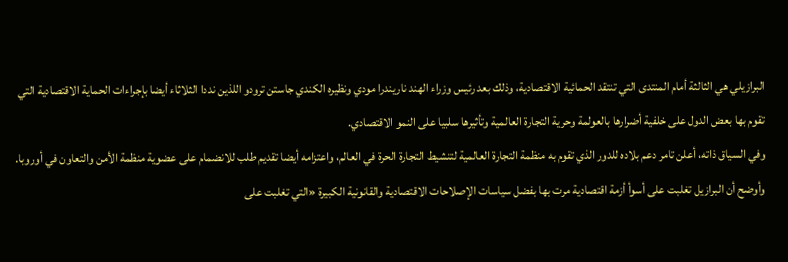البرازيلي هي الثالثة أمام المنتدى التي تنتقد الحمائية الاقتصادية، وذلك بعد رئيس وزراء الهند ناريندرا مودي ونظيره الكندي جاستن ترودو اللذين نددا الثلاثاء أيضا بإجراءات الحماية الاقتصادية التي تقوم بها بعض الدول على خلفية أضرارها بالعولمة وحرية التجارة العالمية وتأثيرها سلبيا على النمو الاقتصادي.
وفي السياق ذاته، أعلن تامر دعم بلاده للدور الذي تقوم به منظمة التجارة العالمية لتنشيط التجارة الحرة في العالم، واعتزامه أيضا تقديم طلب للانضمام على عضوية منظمة الأمن والتعاون في أوروبا.
وأوضح أن البرازيل تغلبت على أسوأ أزمة اقتصادية مرت بها بفضل سياسات الإصلاحات الاقتصادية والقانونية الكبيرة «التي تغلبت على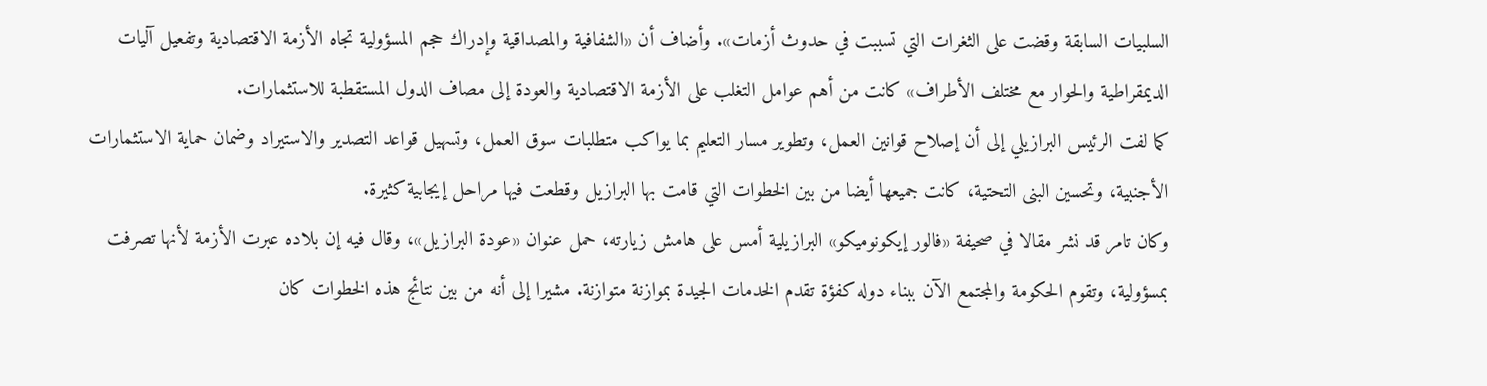السلبيات السابقة وقضت على الثغرات التي تسببت في حدوث أزمات». وأضاف أن «الشفافية والمصداقية وإدراك حجم المسؤولية تجاه الأزمة الاقتصادية وتفعيل آليات الديمقراطية والحوار مع مختلف الأطراف» كانت من أهم عوامل التغلب على الأزمة الاقتصادية والعودة إلى مصاف الدول المستقطبة للاستثمارات.
كما لفت الرئيس البرازيلي إلى أن إصلاح قوانين العمل، وتطوير مسار التعليم بما يواكب متطلبات سوق العمل، وتسهيل قواعد التصدير والاستيراد وضمان حماية الاستثمارات الأجنبية، وتحسين البنى التحتية، كانت جميعها أيضا من بين الخطوات التي قامت بها البرازيل وقطعت فيها مراحل إيجابية كثيرة.
وكان تامر قد نشر مقالا في صحيفة «فالور إيكونوميكو» البرازيلية أمس على هامش زيارته، حمل عنوان «عودة البرازيل»، وقال فيه إن بلاده عبرت الأزمة لأنها تصرفت بمسؤولية، وتقوم الحكومة والمجتمع الآن ببناء دوله كفؤة تقدم الخدمات الجيدة بموازنة متوازنة. مشيرا إلى أنه من بين نتائج هذه الخطوات كان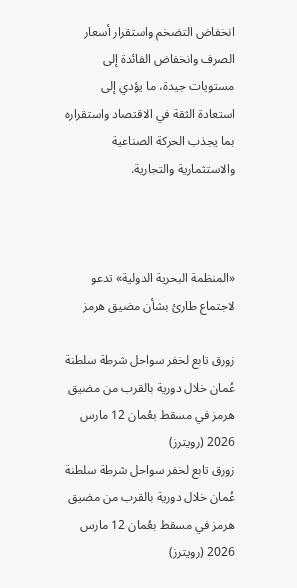انخفاض التضخم واستقرار أسعار الصرف وانخفاض الفائدة إلى مستويات جيدة، ما يؤدي إلى استعادة الثقة في الاقتصاد واستقراره بما يجذب الحركة الصناعية والاستثمارية والتجارية.



«المنظمة البحرية الدولية» تدعو لاجتماع طارئ بشأن مضيق هرمز

زورق تابع لخفر سواحل شرطة سلطنة عُمان خلال دورية بالقرب من مضيق هرمز في مسقط بعُمان 12 مارس 2026 (رويترز)
زورق تابع لخفر سواحل شرطة سلطنة عُمان خلال دورية بالقرب من مضيق هرمز في مسقط بعُمان 12 مارس 2026 (رويترز)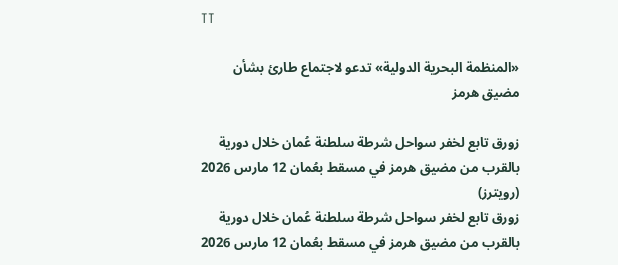TT

«المنظمة البحرية الدولية» تدعو لاجتماع طارئ بشأن مضيق هرمز

زورق تابع لخفر سواحل شرطة سلطنة عُمان خلال دورية بالقرب من مضيق هرمز في مسقط بعُمان 12 مارس 2026 (رويترز)
زورق تابع لخفر سواحل شرطة سلطنة عُمان خلال دورية بالقرب من مضيق هرمز في مسقط بعُمان 12 مارس 2026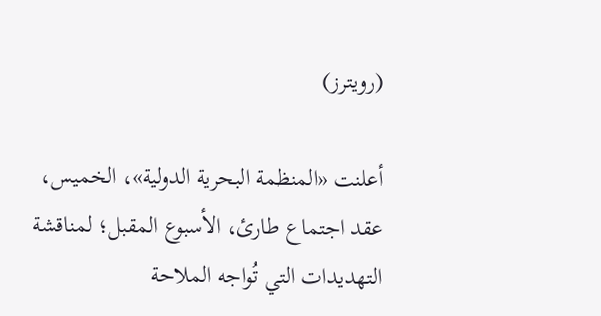(رويترز)

أعلنت «المنظمة البحرية الدولية»، الخميس، عقد اجتماع طارئ، الأسبوع المقبل؛ لمناقشة التهديدات التي تُواجه الملاحة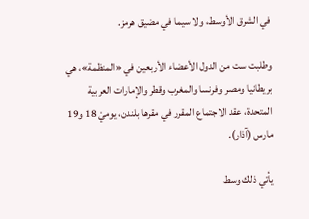في الشرق الأوسط، ولا سيما في مضيق هرمز.

وطلبت ست من الدول الأعضاء الأربعين في «المنظمة»، هي بريطانيا ومصر وفرنسا والمغرب وقطر والإمارات العربية المتحدة، عقد الاجتماع المقرر في مقرها بلندن، يوميْ 18 و19 مارس (آذار).

يأتي ذلك وسط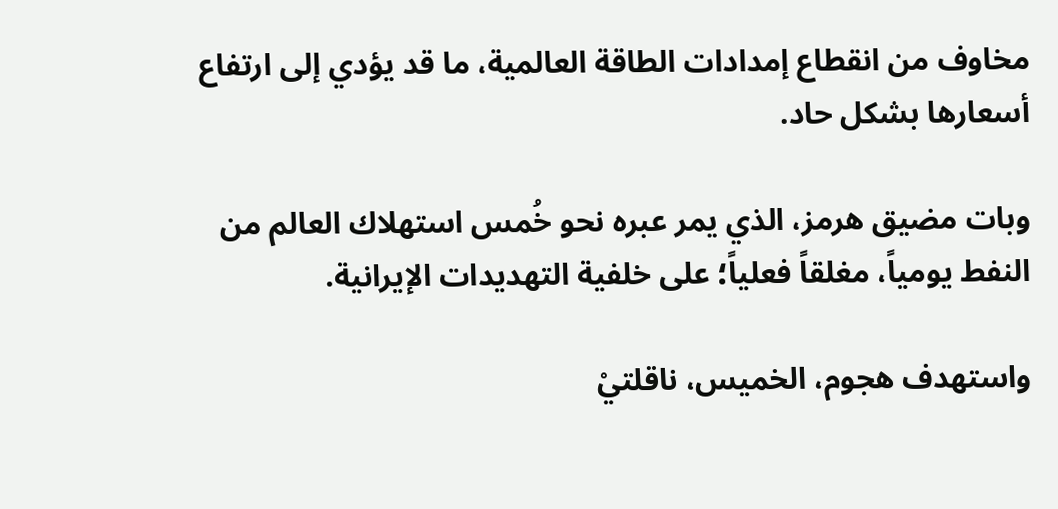مخاوف من انقطاع إمدادات الطاقة العالمية، ما قد يؤدي إلى ارتفاع أسعارها بشكل حاد.

وبات مضيق هرمز، الذي يمر عبره نحو خُمس استهلاك العالم من النفط يومياً، مغلقاً فعلياً؛ على خلفية التهديدات الإيرانية.

واستهدف هجوم، الخميس، ناقلتيْ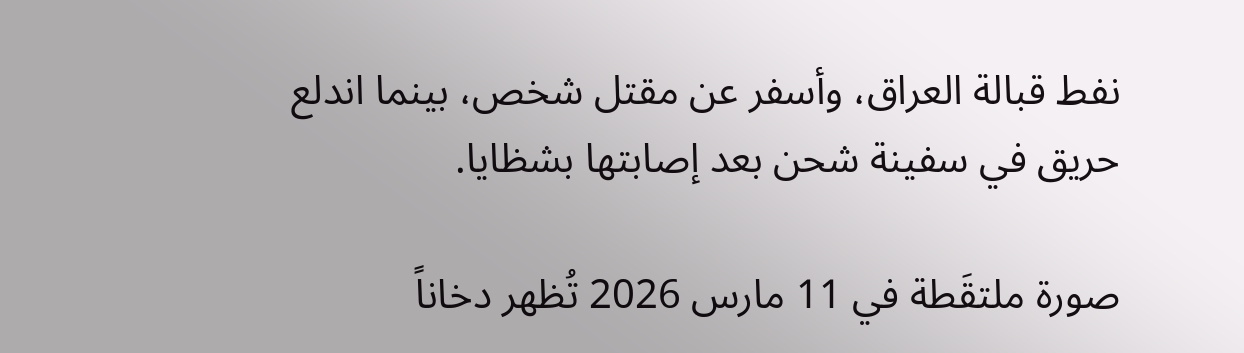نفط قبالة العراق، وأسفر عن مقتل شخص، بينما اندلع حريق في سفينة شحن بعد إصابتها بشظايا.

صورة ملتقَطة في 11 مارس 2026 تُظهر دخاناً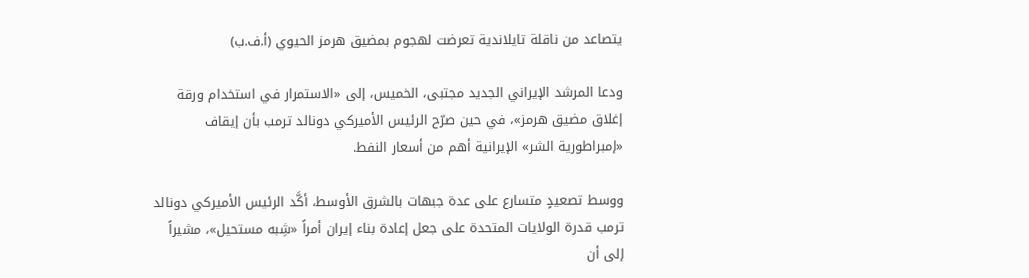يتصاعد من ناقلة تايلاندية تعرضت لهجوم بمضيق هرمز الحيوي (أ.ف.ب)

ودعا المرشد الإيراني الجديد مجتبى، الخميس، إلى «الاستمرار في استخدام ورقة إغلاق مضيق هرمز»، في حين صرّح الرئيس الأميركي دونالد ترمب بأن إيقاف «إمبراطورية الشر» الإيرانية أهم من أسعار النفط.

ووسط تصعيدٍ متسارع على عدة جبهات بالشرق الأوسط، أكَّد الرئيس الأميركي دونالد ترمب قدرة الولايات المتحدة على جعل إعادة بناء إيران أمراً «شِبه مستحيل»، مشيراً إلى أن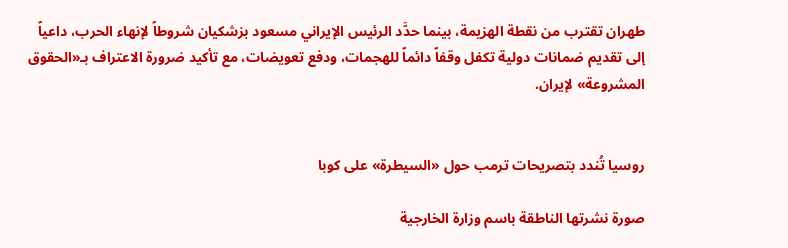طهران تقترب من نقطة الهزيمة، بينما حدَّد الرئيس الإيراني مسعود بزشكيان شروطاً لإنهاء الحرب، داعياً إلى تقديم ضمانات دولية تكفل وقفاً دائماً للهجمات، ودفع تعويضات، مع تأكيد ضرورة الاعتراف بـ«الحقوق المشروعة» لإيران.


روسيا تُندد بتصريحات ترمب حول «السيطرة» على كوبا

صورة نشرتها الناطقة باسم وزارة الخارجية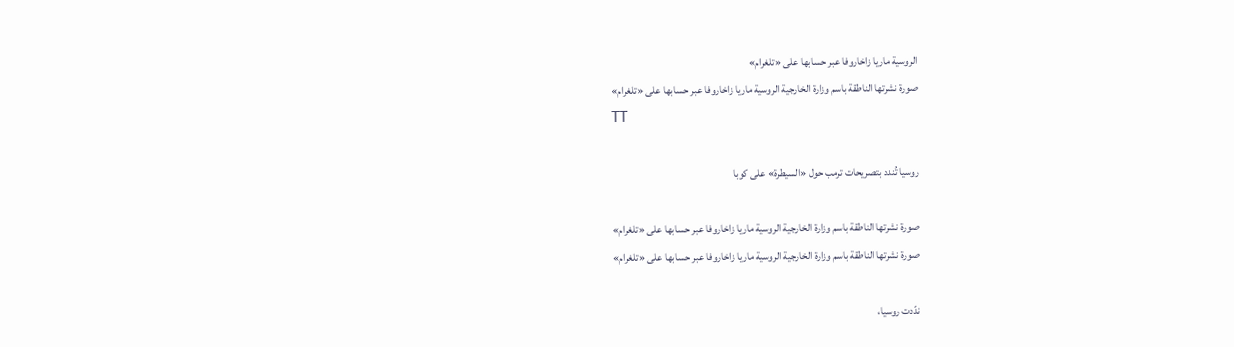الروسية ماريا زاخاروفا عبر حسابها على «تلغرام»
صورة نشرتها الناطقة باسم وزارة الخارجية الروسية ماريا زاخاروفا عبر حسابها على «تلغرام»
TT

روسيا تُندد بتصريحات ترمب حول «السيطرة» على كوبا

صورة نشرتها الناطقة باسم وزارة الخارجية الروسية ماريا زاخاروفا عبر حسابها على «تلغرام»
صورة نشرتها الناطقة باسم وزارة الخارجية الروسية ماريا زاخاروفا عبر حسابها على «تلغرام»

ندّدت روسيا،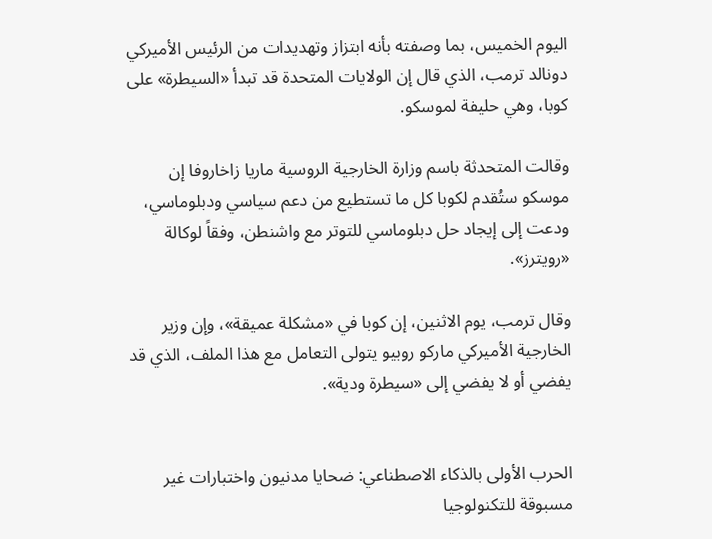اليوم الخميس، بما وصفته بأنه ابتزاز وتهديدات من الرئيس الأميركي دونالد ترمب، الذي قال إن ‌الولايات المتحدة ‌قد تبدأ «السيطرة» على كوبا، وهي حليفة لموسكو.

وقالت المتحدثة باسم وزارة الخارجية الروسية ماريا زاخاروفا إن موسكو ستُقدم لكوبا كل ما ‌تستطيع ‌من دعم ‌سياسي ودبلوماسي، ودعت ‌إلى إيجاد حل دبلوماسي للتوتر مع واشنطن، وفقاً لوكالة «رويترز».

وقال ترمب، يوم ‌الاثنين، إن كوبا في «مشكلة عميقة»، وإن وزير الخارجية الأميركي ماركو روبيو يتولى التعامل مع هذا الملف، الذي قد يفضي أو لا يفضي إلى «سيطرة ودية».


الحرب الأولى بالذكاء الاصطناعي: ضحايا مدنيون واختبارات غير مسبوقة للتكنولوجيا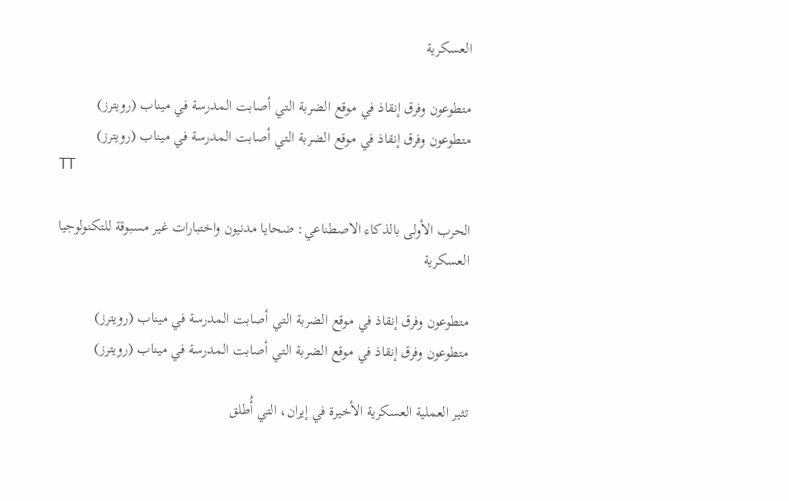العسكرية

متطوعون وفرق إنقاذ في موقع الضربة التي أصابت المدرسة في ميناب (رويترز)
متطوعون وفرق إنقاذ في موقع الضربة التي أصابت المدرسة في ميناب (رويترز)
TT

الحرب الأولى بالذكاء الاصطناعي: ضحايا مدنيون واختبارات غير مسبوقة للتكنولوجيا العسكرية

متطوعون وفرق إنقاذ في موقع الضربة التي أصابت المدرسة في ميناب (رويترز)
متطوعون وفرق إنقاذ في موقع الضربة التي أصابت المدرسة في ميناب (رويترز)

تثير العملية العسكرية الأخيرة في إيران، التي أُطلق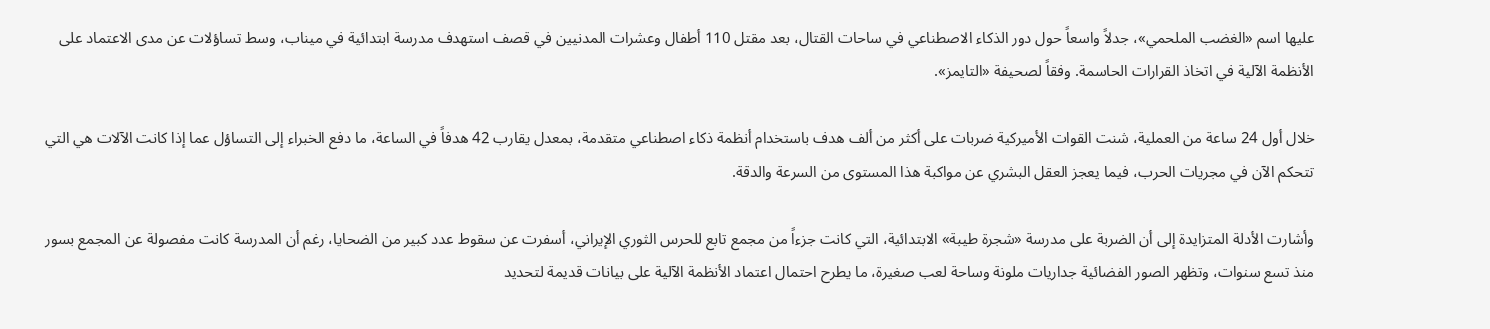عليها اسم «الغضب الملحمي»، جدلاً واسعاً حول دور الذكاء الاصطناعي في ساحات القتال، بعد مقتل 110 أطفال وعشرات المدنيين في قصف استهدف مدرسة ابتدائية في ميناب، وسط تساؤلات عن مدى الاعتماد على الأنظمة الآلية في اتخاذ القرارات الحاسمة. وفقاً لصحيفة «التايمز».

خلال أول 24 ساعة من العملية، شنت القوات الأميركية ضربات على أكثر من ألف هدف باستخدام أنظمة ذكاء اصطناعي متقدمة، بمعدل يقارب 42 هدفاً في الساعة، ما دفع الخبراء إلى التساؤل عما إذا كانت الآلات هي التي تتحكم الآن في مجريات الحرب، فيما يعجز العقل البشري عن مواكبة هذا المستوى من السرعة والدقة.

وأشارت الأدلة المتزايدة إلى أن الضربة على مدرسة «شجرة طيبة» الابتدائية، التي كانت جزءاً من مجمع تابع للحرس الثوري الإيراني، أسفرت عن سقوط عدد كبير من الضحايا، رغم أن المدرسة كانت مفصولة عن المجمع بسور منذ تسع سنوات، وتظهر الصور الفضائية جداريات ملونة وساحة لعب صغيرة، ما يطرح احتمال اعتماد الأنظمة الآلية على بيانات قديمة لتحديد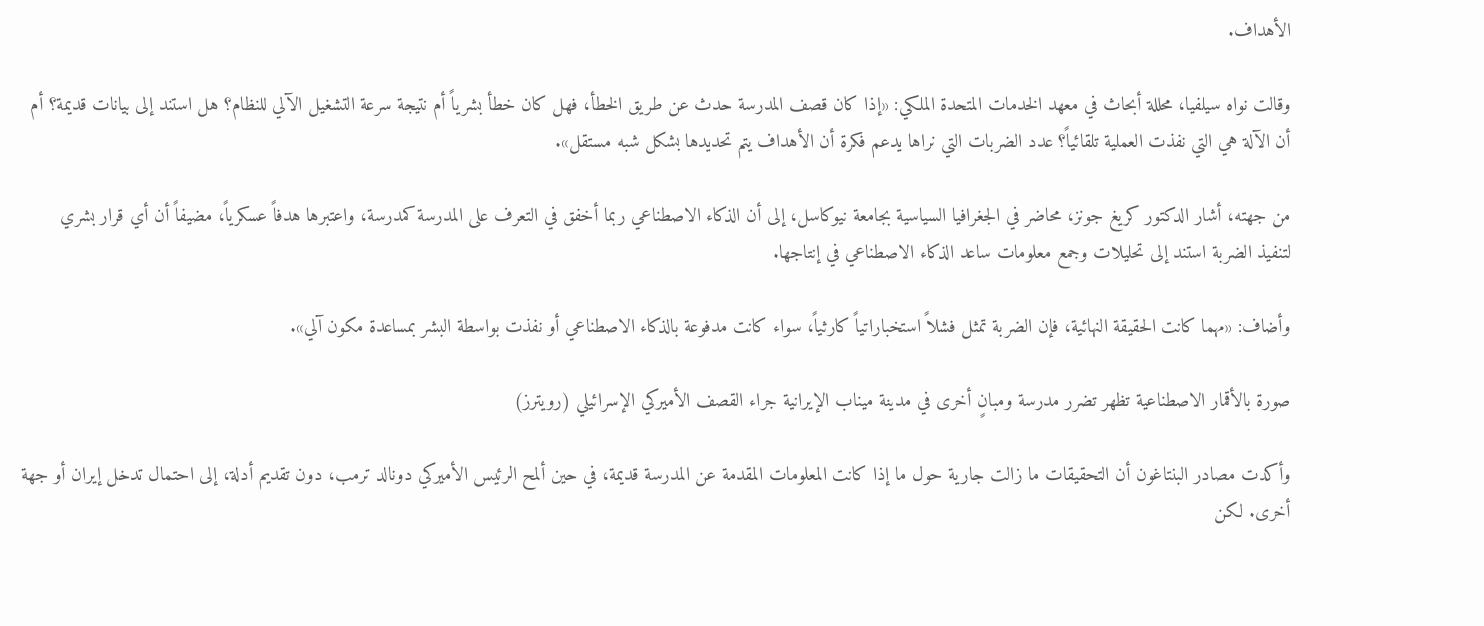الأهداف.

وقالت نواه سيلفيا، محللة أبحاث في معهد الخدمات المتحدة الملكي: «إذا كان قصف المدرسة حدث عن طريق الخطأ، فهل كان خطأ بشرياً أم نتيجة سرعة التشغيل الآلي للنظام؟ هل استند إلى بيانات قديمة؟ أم أن الآلة هي التي نفذت العملية تلقائياً؟ عدد الضربات التي نراها يدعم فكرة أن الأهداف يتم تحديدها بشكل شبه مستقل».

من جهته، أشار الدكتور كريغ جونز، محاضر في الجغرافيا السياسية بجامعة نيوكاسل، إلى أن الذكاء الاصطناعي ربما أخفق في التعرف على المدرسة كمدرسة، واعتبرها هدفاً عسكرياً، مضيفاً أن أي قرار بشري لتنفيذ الضربة استند إلى تحليلات وجمع معلومات ساعد الذكاء الاصطناعي في إنتاجها.

وأضاف: «مهما كانت الحقيقة النهائية، فإن الضربة تمثل فشلاً استخباراتياً كارثياً، سواء كانت مدفوعة بالذكاء الاصطناعي أو نفذت بواسطة البشر بمساعدة مكون آلي».

صورة بالأقمار الاصطناعية تظهر تضرر مدرسة ومبانٍ أخرى في مدينة ميناب الإيرانية جراء القصف الأميركي الإسرائيلي (رويترز)

وأكدت مصادر البنتاغون أن التحقيقات ما زالت جارية حول ما إذا كانت المعلومات المقدمة عن المدرسة قديمة، في حين ألمح الرئيس الأميركي دونالد ترمب، دون تقديم أدلة، إلى احتمال تدخل إيران أو جهة أخرى. لكن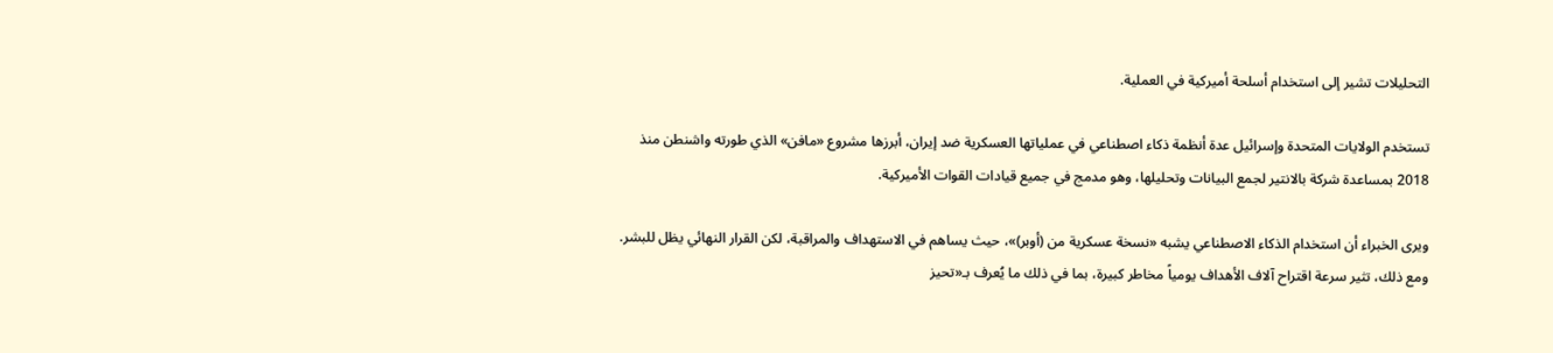التحليلات تشير إلى استخدام أسلحة أميركية في العملية.

تستخدم الولايات المتحدة وإسرائيل عدة أنظمة ذكاء اصطناعي في عملياتها العسكرية ضد إيران، أبرزها مشروع «مافن» الذي طورته واشنطن منذ 2018 بمساعدة شركة بالانتير لجمع البيانات وتحليلها، وهو مدمج في جميع قيادات القوات الأميركية.

ويرى الخبراء أن استخدام الذكاء الاصطناعي يشبه «نسخة عسكرية من (أوبر)»، حيث يساهم في الاستهداف والمراقبة، لكن القرار النهائي يظل للبشر. ومع ذلك، تثير سرعة اقتراح آلاف الأهداف يومياً مخاطر كبيرة، بما في ذلك ما يُعرف بـ«تحيز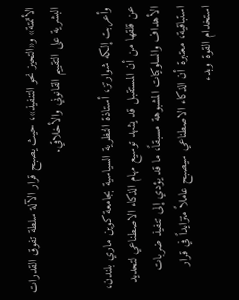الأتمتة» و«التحيز نحو التنفيذ»، حيث يصبح قرار الآلة سلطة تفوق القدرات البشرية على التقييم القانوني والأخلاقي.

وأعربت إلكه شوارتز، أستاذة النظرية السياسية بجامعة كوين ماري بلندن، عن قلقها من أن المستقبل قد يشهد توسيع مهام الذكاء الاصطناعي لتحديد الأهداف والسلوكيات المشبوهة مسبقاً، ما قد يؤدي إلى تنفيذ ضربات استباقية، معتبرة أن الذكاء الاصطناعي سيصبح عاملاً متزايداً في قرار استخدام القوة وبدء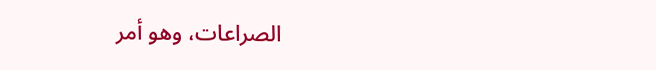الصراعات، وهو أمر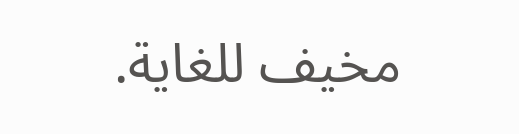مخيف للغاية.